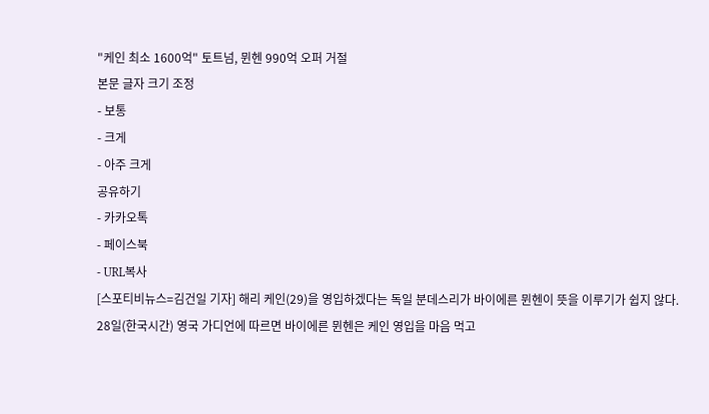"케인 최소 1600억" 토트넘, 뮌헨 990억 오퍼 거절
본문 글자 크기 조정
- 보통
- 크게
- 아주 크게
공유하기
- 카카오톡
- 페이스북
- URL복사
[스포티비뉴스=김건일 기자] 해리 케인(29)을 영입하겠다는 독일 분데스리가 바이에른 뮌헨이 뜻을 이루기가 쉽지 않다.
28일(한국시간) 영국 가디언에 따르면 바이에른 뮌헨은 케인 영입을 마음 먹고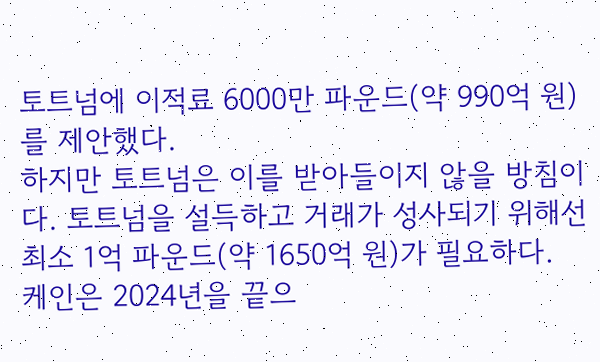토트넘에 이적료 6000만 파운드(약 990억 원)를 제안했다.
하지만 토트넘은 이를 받아들이지 않을 방침이다. 토트넘을 설득하고 거래가 성사되기 위해선 최소 1억 파운드(약 1650억 원)가 필요하다.
케인은 2024년을 끝으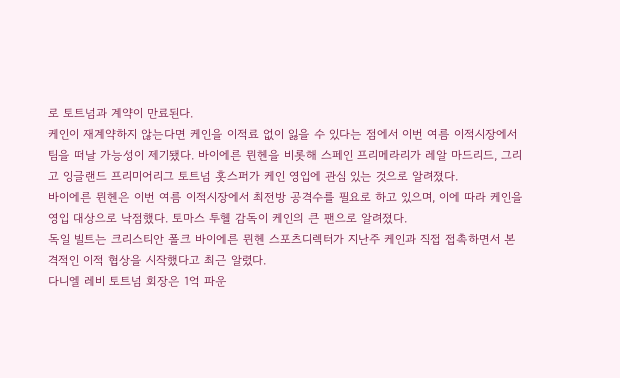로 토트넘과 계약이 만료된다.
케인이 재계약하지 않는다면 케인을 이적료 없이 잃을 수 있다는 점에서 이번 여름 이적시장에서 팀을 떠날 가능성이 제기됐다. 바이에른 뮌헨을 비롯해 스페인 프리메라리가 레알 마드리드, 그리고 잉글랜드 프리미어리그 토트넘 홋스퍼가 케인 영입에 관심 있는 것으로 알려졌다.
바이에른 뮌헨은 이번 여름 이적시장에서 최전방 공격수를 필요로 하고 있으며, 이에 따라 케인을 영입 대상으로 낙점했다. 토마스 투헬 감독이 케인의 큰 팬으로 알려졌다.
독일 빌트는 크리스티안 폴크 바이에른 뮌헨 스포츠디렉터가 지난주 케인과 직접 접촉하면서 본격적인 이적 협상을 시작했다고 최근 알렸다.
다니엘 레비 토트넘 회장은 1억 파운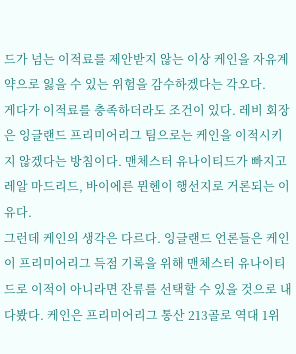드가 넘는 이적료를 제안받지 않는 이상 케인을 자유계약으로 잃을 수 있는 위험을 감수하겠다는 각오다.
게다가 이적료를 충족하더라도 조건이 있다. 레비 회장은 잉글랜드 프리미어리그 팀으로는 케인을 이적시키지 않겠다는 방침이다. 맨체스터 유나이티드가 빠지고 레알 마드리드, 바이에른 뮌헨이 행선지로 거론되는 이유다.
그런데 케인의 생각은 다르다. 잉글랜드 언론들은 케인이 프리미어리그 득점 기록을 위해 맨체스터 유나이티드로 이적이 아니라면 잔류를 선택할 수 있을 것으로 내다봤다. 케인은 프리미어리그 통산 213골로 역대 1위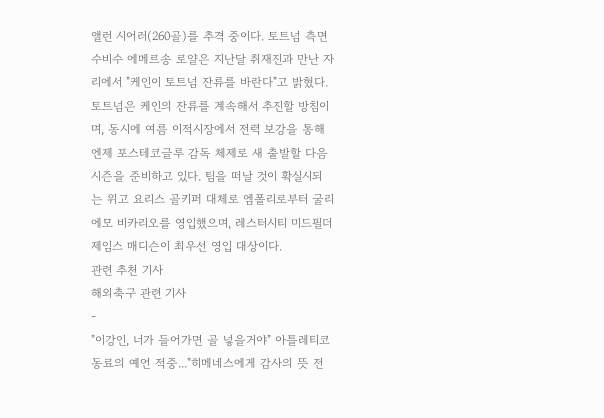앨런 시어러(260골)를 추격 중이다. 토트넘 측면 수비수 에메르송 로얄은 지난달 취재진과 만난 자리에서 "케인이 토트넘 잔류를 바란다"고 밝혔다.
토트넘은 케인의 잔류를 계속해서 추진할 방침이며, 동시에 여름 이적시장에서 전력 보강을 통해 엔제 포스테코글루 감독 체제로 새 출발할 다음 시즌을 준비하고 있다. 팀을 떠날 것이 확실시되는 위고 요리스 골키퍼 대체로 엠폴리로부터 굴리에모 비카리오를 영입했으며, 레스터시티 미드필더 제임스 매디슨이 최우선 영입 대상이다.
관련 추천 기사
해외축구 관련 기사
-
"이강인, 너가 들어가면 골 넣을거야" 아틀레티코 동료의 예언 적중..."히메네스에게 감사의 뜻 전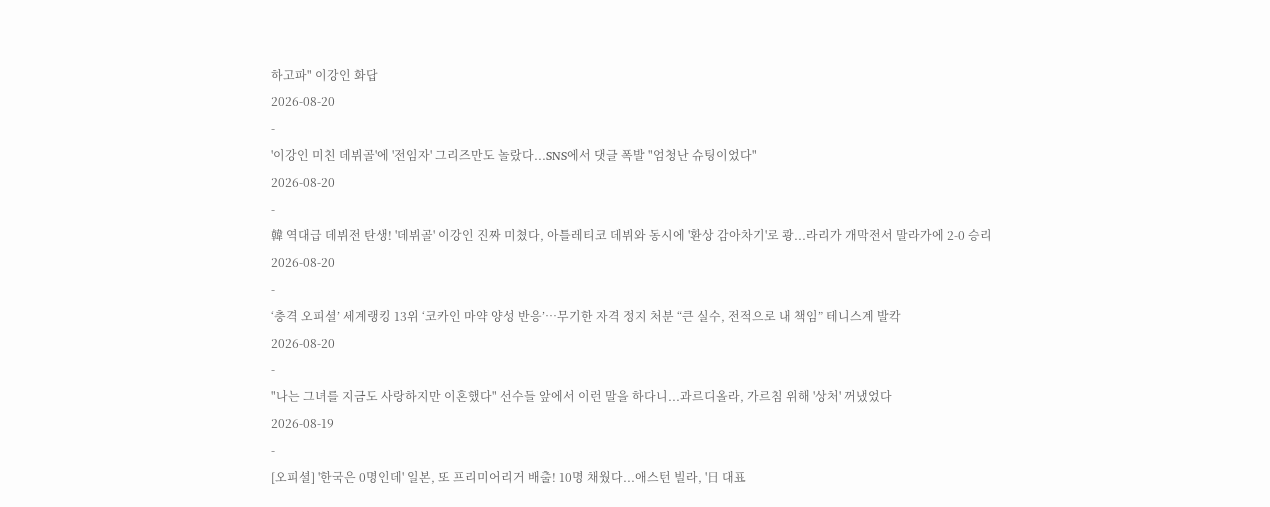하고파" 이강인 화답
2026-08-20
-
'이강인 미친 데뷔골'에 '전임자' 그리즈만도 놀랐다...SNS에서 댓글 폭발 "엄청난 슈팅이었다"
2026-08-20
-
韓 역대급 데뷔전 탄생! '데뷔골' 이강인 진짜 미쳤다, 아틀레티코 데뷔와 동시에 '환상 감아차기'로 쾅...라리가 개막전서 말라가에 2-0 승리
2026-08-20
-
‘충격 오피셜’ 세계랭킹 13위 ‘코카인 마약 양성 반응’…무기한 자격 정지 처분 “큰 실수, 전적으로 내 책임” 테니스계 발칵
2026-08-20
-
"나는 그녀를 지금도 사랑하지만 이혼했다" 선수들 앞에서 이런 말을 하다니...과르디올라, 가르침 위해 '상처' 꺼냈었다
2026-08-19
-
[오피셜] '한국은 0명인데' 일본, 또 프리미어리거 배출! 10명 채웠다...애스턴 빌라, '日 대표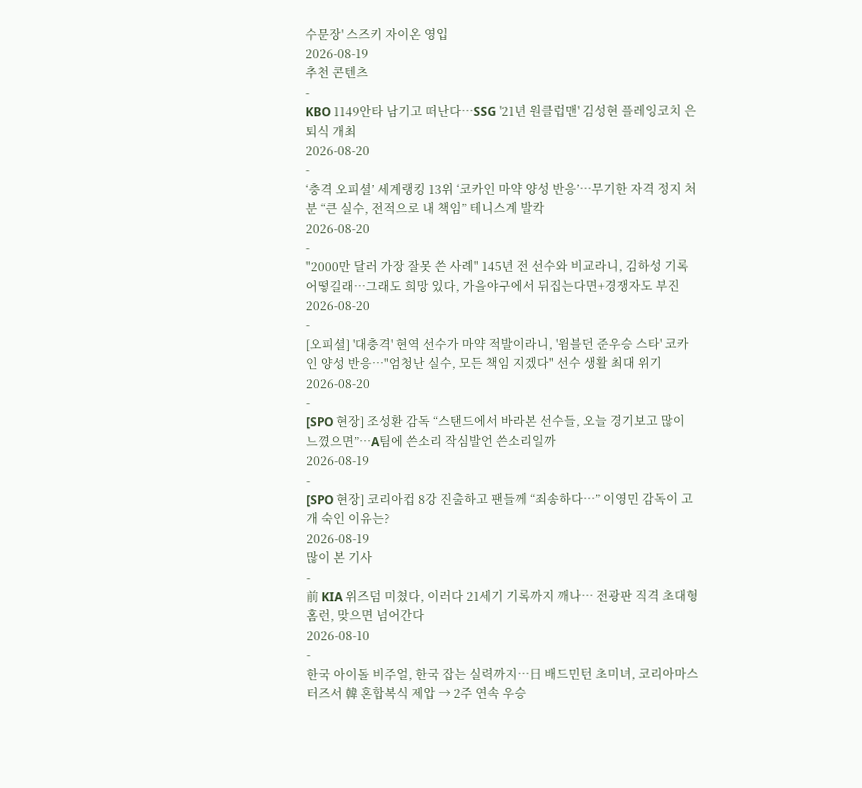수문장' 스즈키 자이온 영입
2026-08-19
추천 콘텐츠
-
KBO 1149안타 남기고 떠난다…SSG '21년 원클럽맨' 김성현 플레잉코치 은퇴식 개최
2026-08-20
-
‘충격 오피셜’ 세계랭킹 13위 ‘코카인 마약 양성 반응’…무기한 자격 정지 처분 “큰 실수, 전적으로 내 책임” 테니스계 발칵
2026-08-20
-
"2000만 달러 가장 잘못 쓴 사례" 145년 전 선수와 비교라니, 김하성 기록 어떻길래…그래도 희망 있다, 가을야구에서 뒤집는다면+경쟁자도 부진
2026-08-20
-
[오피셜] '대충격' 현역 선수가 마약 적발이라니, '윔블던 준우승 스타' 코카인 양성 반응…"엄청난 실수, 모든 책임 지겠다" 선수 생활 최대 위기
2026-08-20
-
[SPO 현장] 조성환 감독 “스탠드에서 바라본 선수들, 오늘 경기보고 많이 느꼈으면”…A팀에 쓴소리 작심발언 쓴소리일까
2026-08-19
-
[SPO 현장] 코리아컵 8강 진출하고 팬들께 “죄송하다…” 이영민 감독이 고개 숙인 이유는?
2026-08-19
많이 본 기사
-
前 KIA 위즈덤 미쳤다, 이러다 21세기 기록까지 깨나… 전광판 직격 초대형 홈런, 맞으면 넘어간다
2026-08-10
-
한국 아이돌 비주얼, 한국 잡는 실력까지…日 배드민턴 초미녀, 코리아마스터즈서 韓 혼합복식 제압 → 2주 연속 우승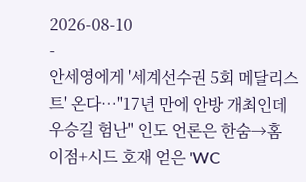2026-08-10
-
안세영에게 '세계선수권 5회 메달리스트' 온다…"17년 만에 안방 개최인데 우승길 험난" 인도 언론은 한숨→홈 이점+시드 호재 얻은 'WC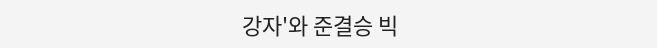강자'와 준결승 빅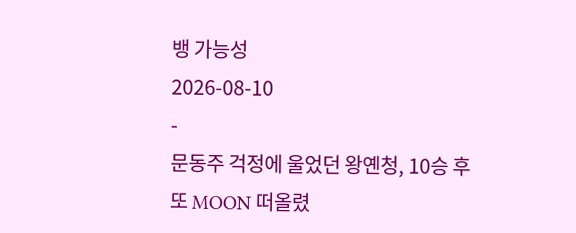뱅 가능성
2026-08-10
-
문동주 걱정에 울었던 왕옌청, 10승 후 또 MOON 떠올렸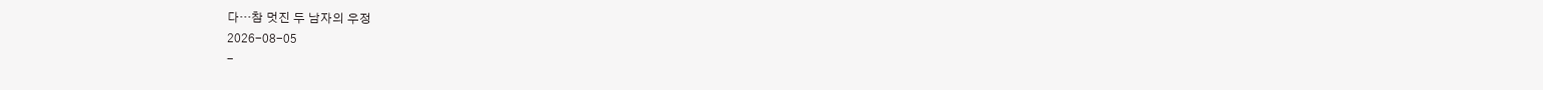다…참 멋진 두 남자의 우정
2026-08-05
-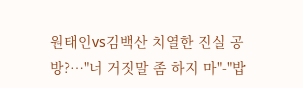원태인vs김백산 치열한 진실 공방?…"너 거짓말 좀 하지 마"-"밥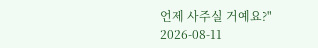언제 사주실 거예요?"
2026-08-11